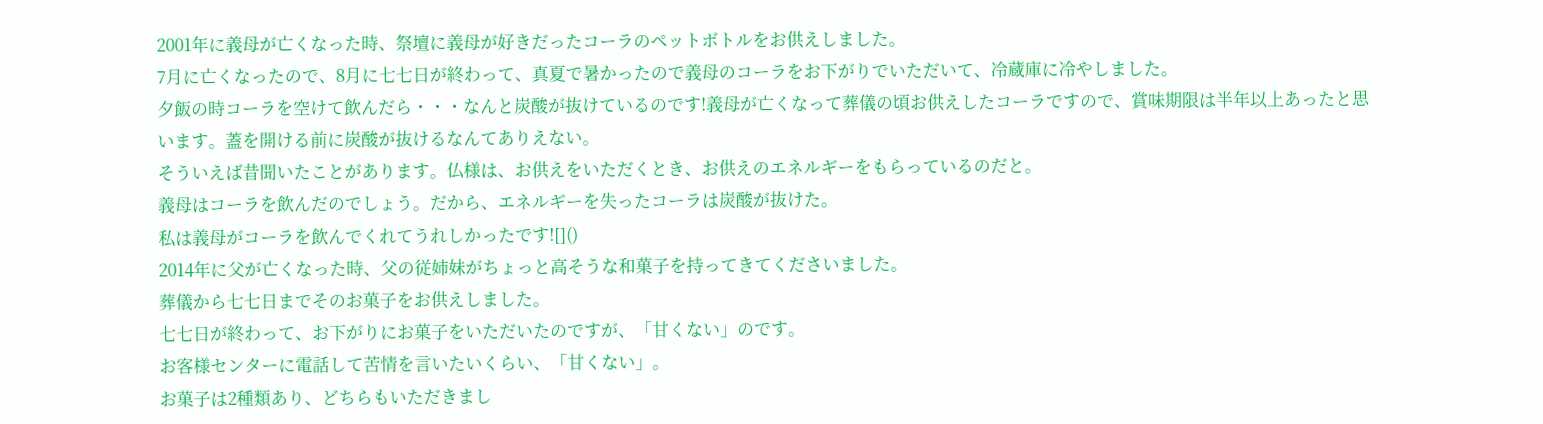2001年に義母が亡くなった時、祭壇に義母が好きだったコーラのペットボトルをお供えしました。
7月に亡くなったので、8月に七七日が終わって、真夏で暑かったので義母のコーラをお下がりでいただいて、冷蔵庫に冷やしました。
夕飯の時コーラを空けて飲んだら・・・なんと炭酸が抜けているのです!義母が亡くなって葬儀の頃お供えしたコーラですので、賞味期限は半年以上あったと思います。蓋を開ける前に炭酸が抜けるなんてありえない。
そういえば昔聞いたことがあります。仏様は、お供えをいただくとき、お供えのエネルギーをもらっているのだと。
義母はコーラを飲んだのでしょう。だから、エネルギーを失ったコーラは炭酸が抜けた。
私は義母がコーラを飲んでくれてうれしかったです![]()
2014年に父が亡くなった時、父の従姉妹がちょっと高そうな和菓子を持ってきてくださいました。
葬儀から七七日までそのお菓子をお供えしました。
七七日が終わって、お下がりにお菓子をいただいたのですが、「甘くない」のです。
お客様センターに電話して苦情を言いたいくらい、「甘くない」。
お菓子は2種類あり、どちらもいただきまし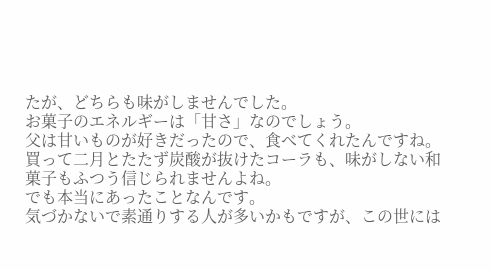たが、どちらも味がしませんでした。
お菓子のエネルギーは「甘さ」なのでしょう。
父は甘いものが好きだったので、食べてくれたんですね。
買って二月とたたず炭酸が抜けたコーラも、味がしない和菓子もふつう信じられませんよね。
でも本当にあったことなんです。
気づかないで素通りする人が多いかもですが、この世には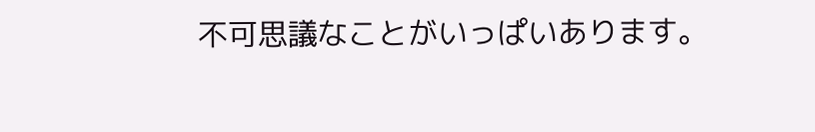不可思議なことがいっぱいあります。